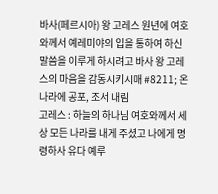바사(페르시아) 왕 고레스 원년에 여호와께서 예레미야의 입을 통하여 하신 말씀을 이루게 하시려고 바사 왕 고레스의 마음을 감동시키시매 #8211; 온 나라에 공포, 조서 내림
고레스 : 하늘의 하나님 여호와께서 세상 모든 나라를 내게 주셨고 나에게 명령하사 유다 예루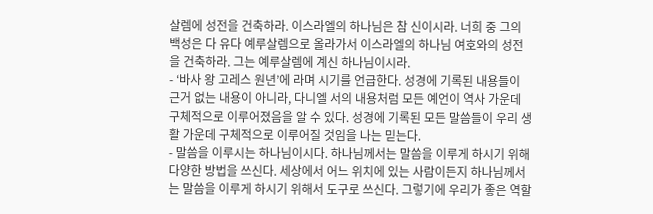살렘에 성전을 건축하라. 이스라엘의 하나님은 참 신이시라. 너희 중 그의 백성은 다 유다 예루살렘으로 올라가서 이스라엘의 하나님 여호와의 성전을 건축하라. 그는 예루살렘에 계신 하나님이시라.
- ‘바사 왕 고레스 원년’에 라며 시기를 언급한다. 성경에 기록된 내용들이 근거 없는 내용이 아니라, 다니엘 서의 내용처럼 모든 예언이 역사 가운데 구체적으로 이루어졌음을 알 수 있다. 성경에 기록된 모든 말씀들이 우리 생활 가운데 구체적으로 이루어질 것임을 나는 믿는다.
- 말씀을 이루시는 하나님이시다. 하나님께서는 말씀을 이루게 하시기 위해 다양한 방법을 쓰신다. 세상에서 어느 위치에 있는 사람이든지 하나님께서는 말씀을 이루게 하시기 위해서 도구로 쓰신다. 그렇기에 우리가 좋은 역할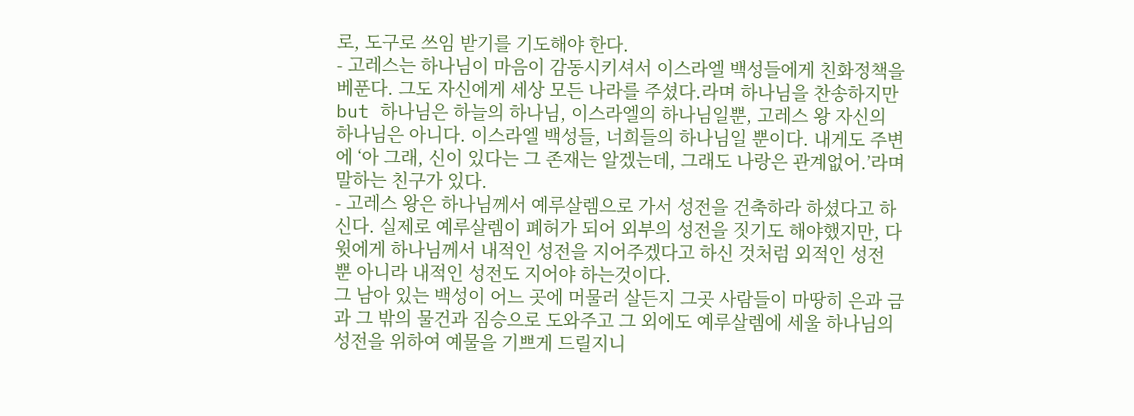로, 도구로 쓰임 받기를 기도해야 한다.
- 고레스는 하나님이 마음이 감동시키셔서 이스라엘 백성들에게 친화정책을 베푼다. 그도 자신에게 세상 모든 나라를 주셨다.라며 하나님을 찬송하지만 but 하나님은 하늘의 하나님, 이스라엘의 하나님일뿐, 고레스 왕 자신의 하나님은 아니다. 이스라엘 백성들, 너희들의 하나님일 뿐이다. 내게도 주변에 ‘아 그래, 신이 있다는 그 존재는 알겠는데, 그래도 나랑은 관계없어.’라며 말하는 친구가 있다.
- 고레스 왕은 하나님께서 예루살렘으로 가서 성전을 건축하라 하셨다고 하신다. 실제로 예루살렘이 폐허가 되어 외부의 성전을 짓기도 해야했지만, 다윗에게 하나님께서 내적인 성전을 지어주겠다고 하신 것처럼 외적인 성전 뿐 아니라 내적인 성전도 지어야 하는것이다.
그 남아 있는 백성이 어느 곳에 머물러 살든지 그곳 사람들이 마땅히 은과 금과 그 밖의 물건과 짐승으로 도와주고 그 외에도 예루살렘에 세울 하나님의 성전을 위하여 예물을 기쁘게 드릴지니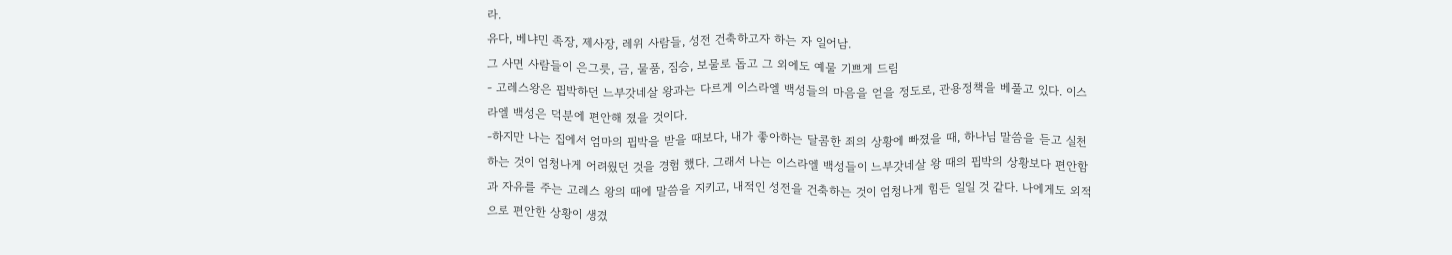라.
유다, 베냐민 족장, 제사장, 레위 사람들, 성전 건축하고자 하는 자 일어남.
그 사면 사람들이 은그릇, 금, 물품, 짐승, 보물로 돕고 그 외에도 예물 기쁘게 드림
- 고레스왕은 핍박하던 느부갓네살 왕과는 다르게 이스라엘 백성들의 마음을 얻을 정도로, 관용정책을 베풀고 있다. 이스라엘 백성은 덕분에 편안해 졌을 것이다.
-하지만 나는 집에서 엄마의 핍박을 받을 때보다, 내가 좋아하는 달콤한 죄의 상황에 빠졌을 때, 하나님 말씀을 듣고 실천하는 것이 엄청나게 어려웠던 것을 경험 했다. 그래서 나는 이스라엘 백성들이 느부갓네살 왕 때의 핍박의 상황보다 편안함과 자유를 주는 고레스 왕의 때에 말씀을 지키고, 내적인 성전을 건축하는 것이 엄청나게 힘든 일일 것 같다. 나에게도 외적으로 편안한 상황이 생겼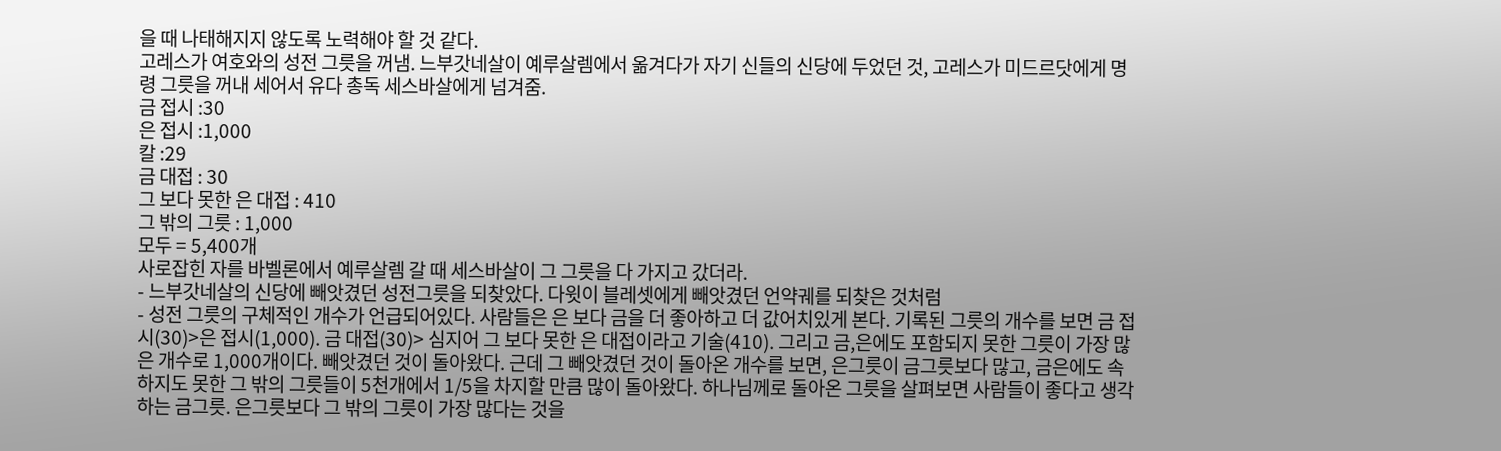을 때 나태해지지 않도록 노력해야 할 것 같다.
고레스가 여호와의 성전 그릇을 꺼냄. 느부갓네살이 예루살렘에서 옮겨다가 자기 신들의 신당에 두었던 것, 고레스가 미드르닷에게 명령 그릇을 꺼내 세어서 유다 총독 세스바살에게 넘겨줌.
금 접시 :30
은 접시 :1,000
칼 :29
금 대접 : 30
그 보다 못한 은 대접 : 410
그 밖의 그릇 : 1,000
모두 = 5,400개
사로잡힌 자를 바벨론에서 예루살렘 갈 때 세스바살이 그 그릇을 다 가지고 갔더라.
- 느부갓네살의 신당에 빼앗겼던 성전그릇을 되찾았다. 다윗이 블레셋에게 빼앗겼던 언약궤를 되찾은 것처럼
- 성전 그릇의 구체적인 개수가 언급되어있다. 사람들은 은 보다 금을 더 좋아하고 더 값어치있게 본다. 기록된 그릇의 개수를 보면 금 접시(30)>은 접시(1,000). 금 대접(30)> 심지어 그 보다 못한 은 대접이라고 기술(410). 그리고 금,은에도 포함되지 못한 그릇이 가장 많은 개수로 1,000개이다. 빼앗겼던 것이 돌아왔다. 근데 그 빼앗겼던 것이 돌아온 개수를 보면, 은그릇이 금그릇보다 많고, 금은에도 속하지도 못한 그 밖의 그릇들이 5천개에서 1/5을 차지할 만큼 많이 돌아왔다. 하나님께로 돌아온 그릇을 살펴보면 사람들이 좋다고 생각하는 금그릇. 은그릇보다 그 밖의 그릇이 가장 많다는 것을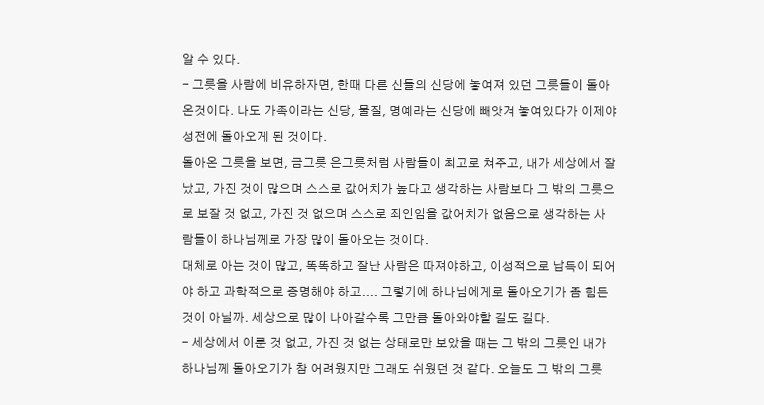알 수 있다.
- 그릇을 사람에 비유하자면, 한때 다른 신들의 신당에 놓여져 있던 그릇들이 돌아온것이다. 나도 가족이라는 신당, 물질, 명예라는 신당에 빼앗겨 놓여있다가 이제야 성전에 돌아오게 된 것이다.
돌아온 그릇을 보면, 금그릇 은그릇처럼 사람들이 최고로 쳐주고, 내가 세상에서 잘났고, 가진 것이 많으며 스스로 값어치가 높다고 생각하는 사람보다 그 밖의 그릇으로 보잘 것 없고, 가진 것 없으며 스스로 죄인임을 값어치가 없음으로 생각하는 사람들이 하나님께로 가장 많이 돌아오는 것이다.
대체로 아는 것이 많고, 똑똑하고 잘난 사람은 따져야하고, 이성적으로 납득이 되어야 하고 과학적으로 증명해야 하고.... 그렇기에 하나님에게로 돌아오기가 좀 힘든 것이 아닐까. 세상으로 많이 나아갈수록 그만큼 돌아와야할 길도 길다.
- 세상에서 이룬 것 없고, 가진 것 없는 상태로만 보았을 때는 그 밖의 그릇인 내가 하나님께 돌아오기가 참 어려웠지만 그래도 쉬웠던 것 같다. 오늘도 그 밖의 그릇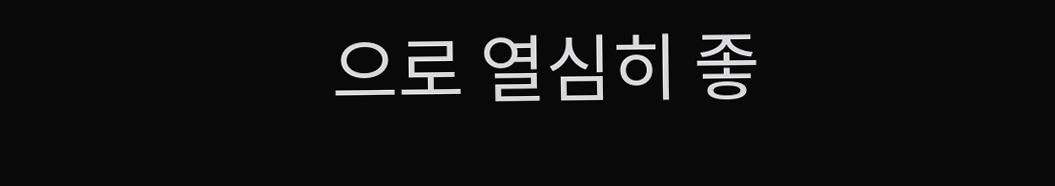으로 열심히 좋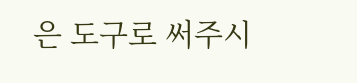은 도구로 써주시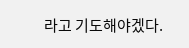라고 기도해야겠다.